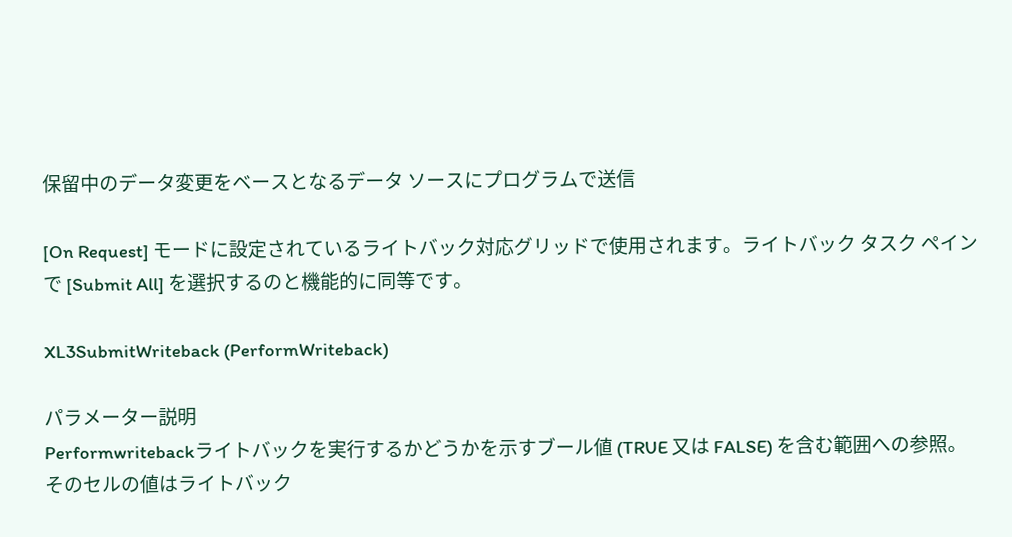保留中のデータ変更をベースとなるデータ ソースにプログラムで送信

[On Request] モードに設定されているライトバック対応グリッドで使用されます。ライトバック タスク ペインで [Submit All] を選択するのと機能的に同等です。

XL3SubmitWriteback (PerformWriteback)

パラメーター説明
Performwritebackライトバックを実行するかどうかを示すブール値 (TRUE 又は FALSE) を含む範囲への参照。そのセルの値はライトバック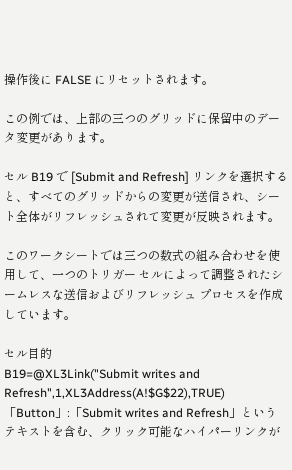操作後に FALSE にリセットされます。

この例では、上部の三つのグリッドに保留中のデータ変更があります。

セル B19 で [Submit and Refresh] リンクを選択すると、すべてのグリッドからの変更が送信され、シート全体がリフレッシュされて変更が反映されます。

このワークシートでは三つの数式の組み合わせを使用して、一つのトリガー セルによって調整されたシームレスな送信およびリフレッシュ プロセスを作成しています。

セル目的
B19=@XL3Link("Submit writes and Refresh",1,XL3Address(A!$G$22),TRUE)「Button」:「Submit writes and Refresh」というテキストを含む、クリック可能なハイパーリンクが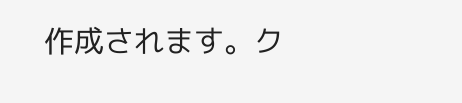作成されます。ク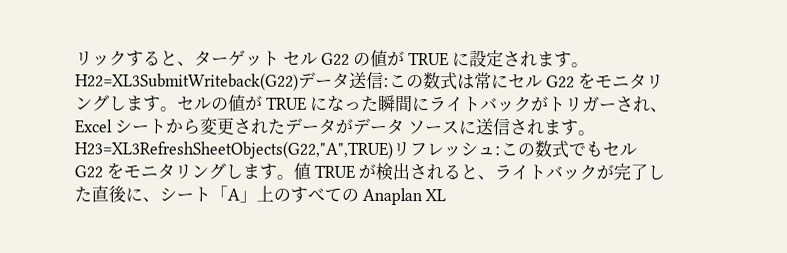リックすると、ターゲット セル G22 の値が TRUE に設定されます。
H22=XL3SubmitWriteback(G22)データ送信:この数式は常にセル G22 をモニタリングします。セルの値が TRUE になった瞬間にライトバックがトリガーされ、Excel シートから変更されたデータがデータ ソースに送信されます。
H23=XL3RefreshSheetObjects(G22,"A",TRUE)リフレッシュ:この数式でもセル G22 をモニタリングします。値 TRUE が検出されると、ライトバックが完了した直後に、シート「A」上のすべての Anaplan XL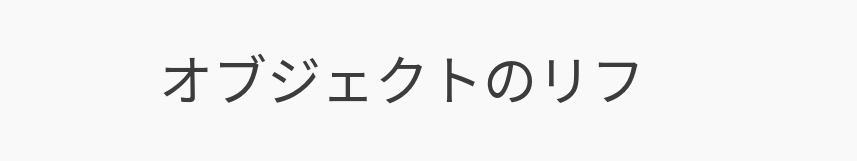オブジェクトのリフ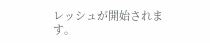レッシュが開始されます。